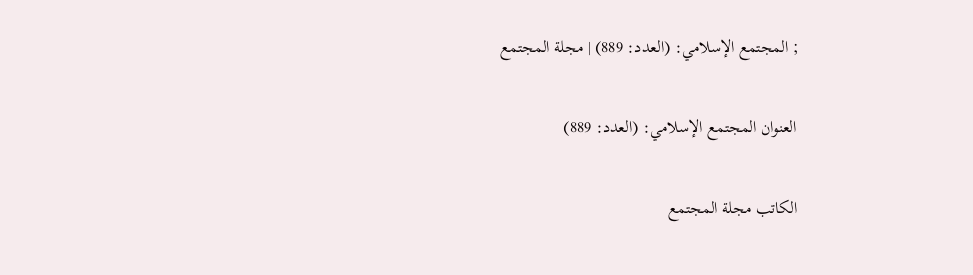; المجتمع الإسلامي: (العدد: 889) | مجلة المجتمع

العنوان المجتمع الإسلامي: (العدد: 889)

الكاتب مجلة المجتمع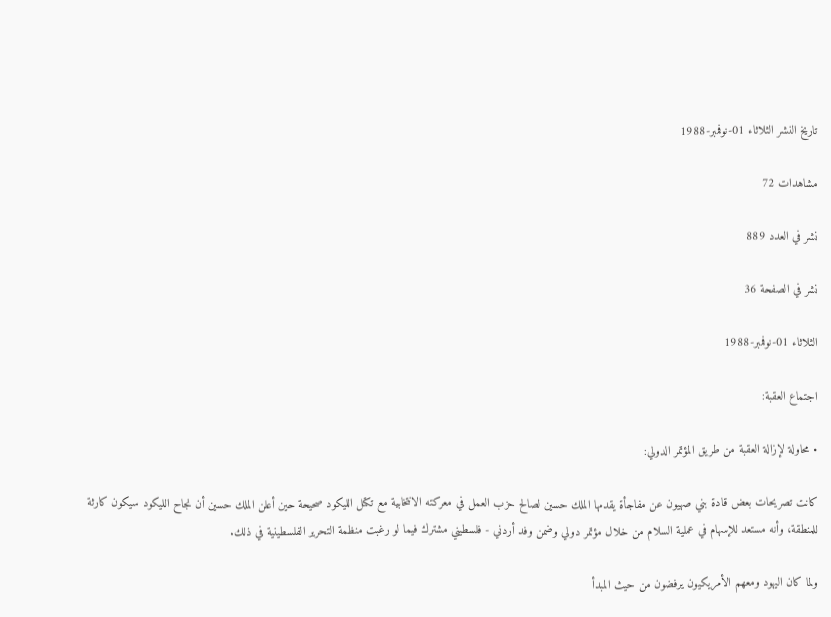تاريخ النشر الثلاثاء 01-نوفمبر-1988

مشاهدات 72

نشر في العدد 889

نشر في الصفحة 36

الثلاثاء 01-نوفمبر-1988

اجتماع العقبة:

• محاولة لإزالة العقبة من طريق المؤتمر الدولي:

کانت تصريحات بعض قادة بني صهيون عن مفاجأة يقدمها الملك حسين لصالح حزب العمل في معركته الانتخابية مع تكتل الليكود صحيحة حين أعلن الملك حسين أن نجاح الليكود سيكون كارثة للمنطقة، وأنه مستعد للإسهام في عملية السلام من خلال مؤتمر دولي وضمن وفد أردني - فلسطيني مشترك فيما لو رغبت منظمة التحرير الفلسطينية في ذلك.

ولما كان اليهود ومعهم الأمريكيون يرفضون من حيث المبدأ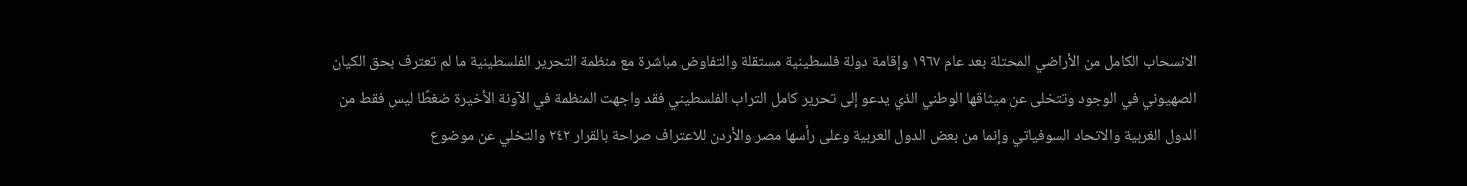الانسحاب الكامل من الأراضي المحتلة بعد عام ١٩٦٧ وإقامة دولة فلسطينية مستقلة والتفاوض مباشرة مع منظمة التحرير الفلسطينية ما لم تعترف بحق الكيان الصهيوني في الوجود وتتخلى عن ميثاقها الوطني الذي يدعو إلى تحرير كامل التراب الفلسطيني فقد واجهت المنظمة في الآونة الأخيرة ضغطًا ليس فقط من الدول الغربية والاتحاد السوفياتي وإنما من بعض الدول العربية وعلى رأسها مصر والأردن للاعتراف صراحة بالقرار ٢٤٢ والتخلي عن موضوع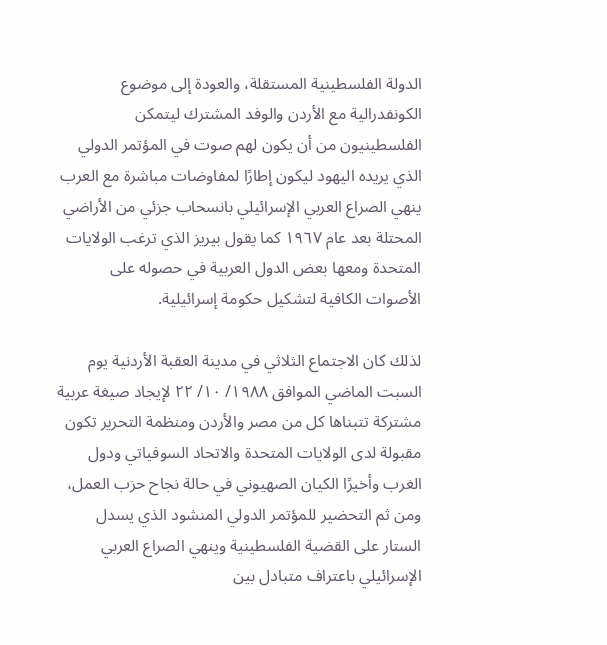الدولة الفلسطينية المستقلة، والعودة إلى موضوع الكونفدرالية مع الأردن والوفد المشترك ليتمكن الفلسطينيون من أن يكون لهم صوت في المؤتمر الدولي الذي يريده اليهود ليكون إطارًا لمفاوضات مباشرة مع العرب ينهي الصراع العربي الإسرائيلي بانسحاب جزئي من الأراضي المحتلة بعد عام ١٩٦٧ كما يقول بيريز الذي ترغب الولايات المتحدة ومعها بعض الدول العربية في حصوله على الأصوات الكافية لتشكيل حكومة إسرائيلية.

لذلك كان الاجتماع الثلاثي في مدينة العقبة الأردنية يوم السبت الماضي الموافق ۱۹۸۸/ ۱۰/ ۲۲ لإيجاد صيغة عربية مشتركة تتبناها كل من مصر والأردن ومنظمة التحرير تكون مقبولة لدى الولايات المتحدة والاتحاد السوفياتي ودول الغرب وأخيرًا الكيان الصهيوني في حالة نجاح حزب العمل، ومن ثم التحضير للمؤتمر الدولي المنشود الذي يسدل الستار على القضية الفلسطينية وينهي الصراع العربي الإسرائيلي باعتراف متبادل بين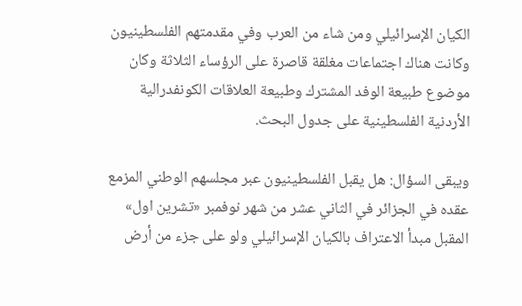الكيان الإسرائيلي ومن شاء من العرب وفي مقدمتهم الفلسطينيون وكانت هناك اجتماعات مغلقة قاصرة على الرؤساء الثلاثة وكان موضوع طبيعة الوفد المشترك وطبيعة العلاقات الكونفدرالية الأردنية الفلسطينية على جدول البحث.

ويبقى السؤال: هل يقبل الفلسطينيون عبر مجلسهم الوطني المزمع عقده في الجزائر في الثاني عشر من شهر نوفمبر «تشرين اول» المقبل مبدأ الاعتراف بالكيان الإسرائيلي ولو على جزء من أرض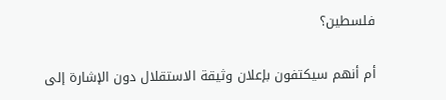فلسطين؟

أم أنهم سيكتفون بإعلان وثيقة الاستقلال دون الإشارة إلى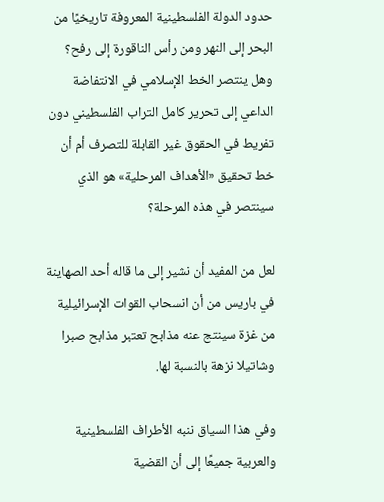حدود الدولة الفلسطينية المعروفة تاريخيًا من البحر إلى النهر ومن رأس الناقورة إلى رفح؟ وهل ينتصر الخط الإسلامي في الانتفاضة الداعي إلى تحرير كامل التراب الفلسطيني دون تفريط في الحقوق غير القابلة للتصرف أم أن خط تحقيق «الأهداف المرحلية» هو الذي سينتصر في هذه المرحلة؟

لعل من المفيد أن نشير إلى ما قاله أحد الصهاينة في باريس من أن انسحاب القوات الإسرائيلية من غزة سينتج عنه مذابح تعتبر مذابح صبرا وشاتيلا نزهة بالنسبة لها.

وفي هذا السياق ننبه الأطراف الفلسطينية والعربية جميعًا إلى أن القضية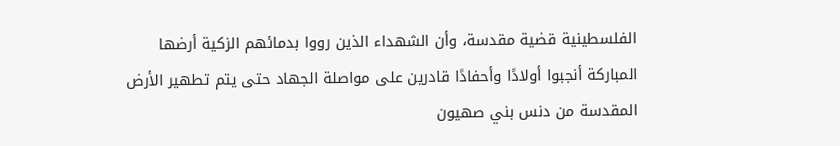الفلسطينية قضية مقدسة، وأن الشهداء الذين رووا بدمائهم الزكية أرضها المباركة أنجبوا أولادًا وأحفادًا قادرين على مواصلة الجهاد حتى يتم تطهير الأرض المقدسة من دنس بني صهيون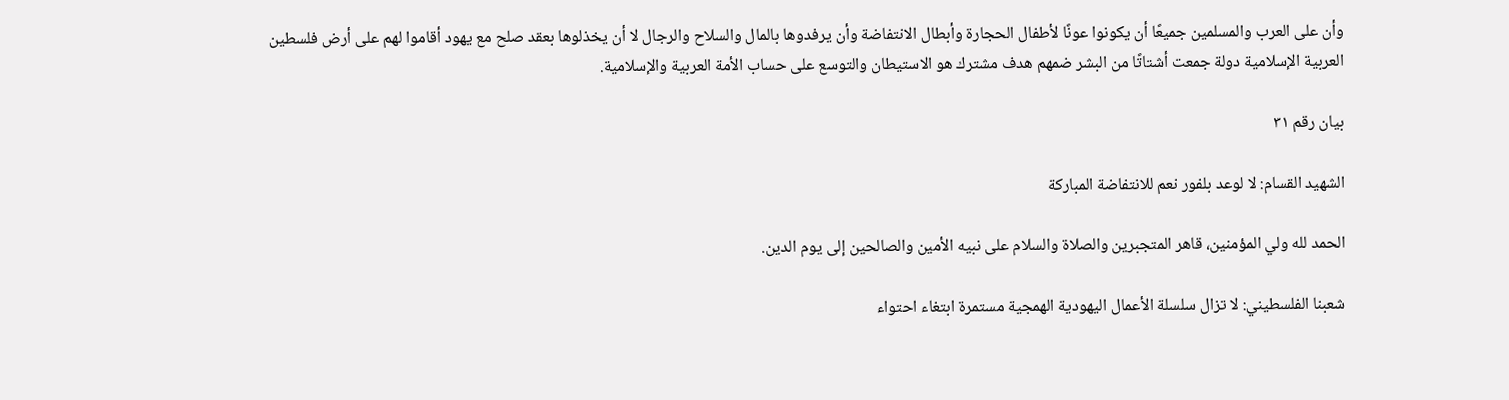وأن على العرب والمسلمين جميعًا أن يكونوا عونًا لأطفال الحجارة وأبطال الانتفاضة وأن يرفدوها بالمال والسلاح والرجال لا أن يخذلوها بعقد صلح مع يهود أقاموا لهم على أرض فلسطين العربية الإسلامية دولة جمعت أشتاتًا من البشر ضمهم هدف مشترك هو الاستيطان والتوسع على حساب الأمة العربية والإسلامية.

بيان رقم ۳۱

الشهيد القسام: لا لوعد بلفور نعم للانتفاضة المباركة

الحمد لله ولي المؤمنين، قاهر المتجبرين والصلاة والسلام على نبيه الأمين والصالحين إلى يوم الدين.

شعبنا الفلسطيني: لا تزال سلسلة الأعمال اليهودية الهمجية مستمرة ابتغاء احتواء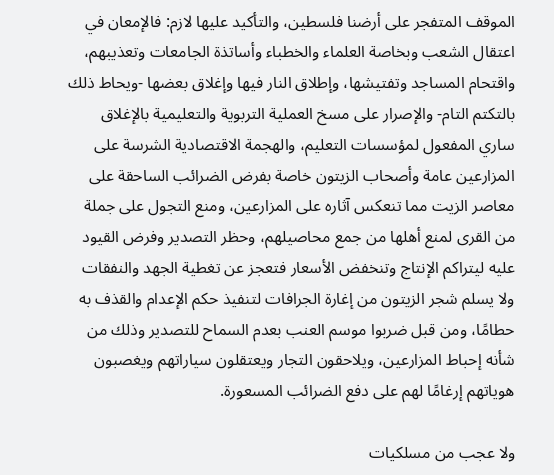الموقف المتفجر على أرضنا فلسطين، والتأكيد عليها لازم: فالإمعان في اعتقال الشعب وبخاصة العلماء والخطباء وأساتذة الجامعات وتعذيبهم، واقتحام المساجد وتفتيشها، وإطلاق النار فيها وإغلاق بعضها -ويحاط ذلك بالتكتم التام- والإصرار على مسخ العملية التربوية والتعليمية بالإغلاق ساري المفعول لمؤسسات التعليم، والهجمة الاقتصادية الشرسة على المزارعين عامة وأصحاب الزيتون خاصة بفرض الضرائب الساحقة على معاصر الزيت مما تنعكس آثاره على المزارعين، ومنع التجول على جملة من القرى لمنع أهلها من جمع محاصيلهم، وحظر التصدير وفرض القيود عليه ليتراكم الإنتاج وتنخفض الأسعار فتعجز عن تغطية الجهد والنفقات ولا يسلم شجر الزيتون من إغارة الجرافات لتنفيذ حكم الإعدام والقذف به حطامًا، ومن قبل ضربوا موسم العنب بعدم السماح للتصدير وذلك من شأنه إحباط المزارعين، ويلاحقون التجار ويعتقلون سياراتهم ويغصبون هوياتهم إرغامًا لهم على دفع الضرائب المسعورة.

ولا عجب من مسلكيات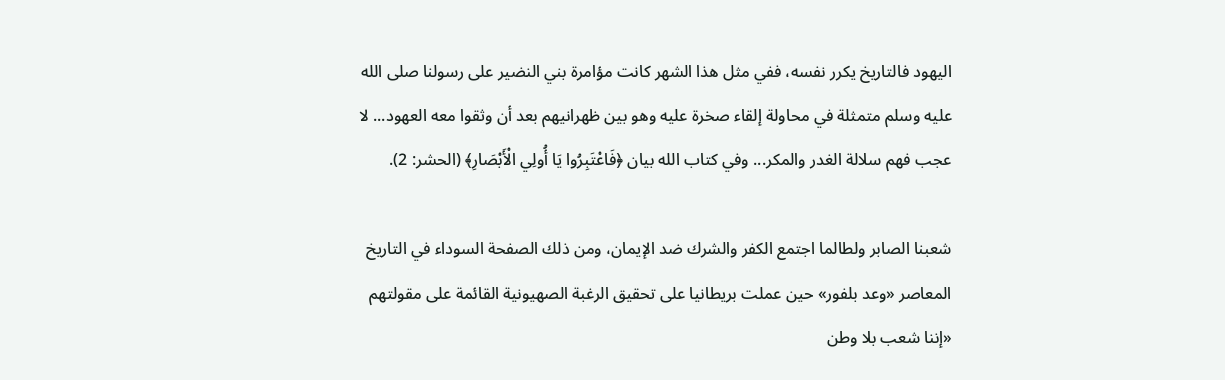اليهود فالتاريخ يكرر نفسه، ففي مثل هذا الشهر كانت مؤامرة بني النضير على رسولنا صلى الله عليه وسلم متمثلة في محاولة إلقاء صخرة عليه وهو بين ظهرانيهم بعد أن وثقوا معه العهود... لا عجب فهم سلالة الغدر والمكر... وفي كتاب الله بيان ﴿فَاعْتَبِرُوا يَا أُولِي الْأَبْصَارِ﴾ (الحشر: 2).

شعبنا الصابر ولطالما اجتمع الكفر والشرك ضد الإيمان، ومن ذلك الصفحة السوداء في التاريخ المعاصر «وعد بلفور» حين عملت بريطانيا على تحقيق الرغبة الصهيونية القائمة على مقولتهم «إننا شعب بلا وطن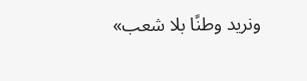ونريد وطنًا بلا شعب»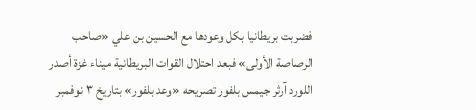فضربت بريطانيا بكل وعودها مع الحسين بن علي «صاحب الرصاصة الأولى» فبعد احتلال القوات البريطانية ميناء غزة أصدر اللورد آرثر جيمس بلفور تصريحه «وعد بلفور» بتاريخ ٣ نوفمبر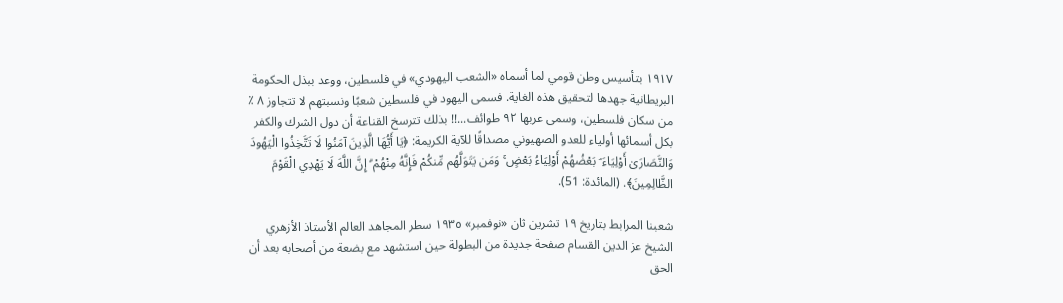۱۹۱۷ بتأسيس وطن قومي لما أسماه «الشعب اليهودي» في فلسطين، ووعد ببذل الحكومة البريطانية جهدها لتحقيق هذه الغاية. فسمى اليهود في فلسطين شعبًا ونسبتهم لا تتجاوز ٨ ٪ من سكان فلسطين، وسمى عربها ۹۲ طوائف...!! بذلك تترسخ القناعة أن دول الشرك والكفر بكل أسمائها أولياء للعدو الصهيوني مصداقًا للآية الكريمة: ﴿يَا أَيُّهَا الَّذِينَ آمَنُوا لَا تَتَّخِذُوا الْيَهُودَ وَالنَّصَارَىٰ أَوْلِيَاءَ ۘ بَعْضُهُمْ أَوْلِيَاءُ بَعْضٍ ۚ وَمَن يَتَوَلَّهُم مِّنكُمْ فَإِنَّهُ مِنْهُمْ ۗ إِنَّ اللَّهَ لَا يَهْدِي الْقَوْمَ الظَّالِمِينَ﴾. (المائدة: 51).

شعبنا المرابط بتاريخ ۱۹ تشرين ثان «نوفمبر» ١٩٣٥ سطر المجاهد العالم الأستاذ الأزهري الشيخ عز الدين القسام صفحة جديدة من البطولة حين استشهد مع بضعة من أصحابه بعد أن الحق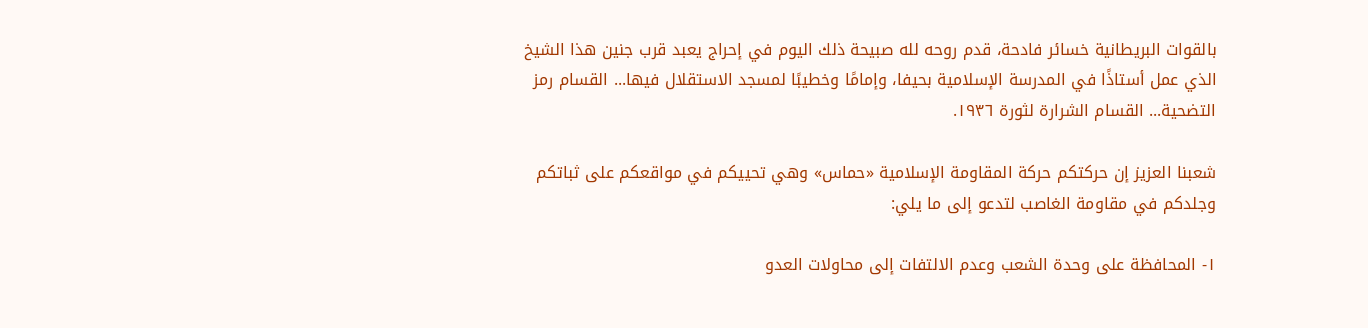بالقوات البريطانية خسائر فادحة، قدم روحه لله صبيحة ذلك اليوم في إحراج يعبد قرب جنين هذا الشيخ الذي عمل أستاذًا في المدرسة الإسلامية بحيفا، وإمامًا وخطيبًا لمسجد الاستقلال فيها... القسام رمز التضحية... القسام الشرارة لثورة ١٩٣٦.

شعبنا العزيز إن حركتكم حركة المقاومة الإسلامية «حماس» وهي تحييكم في مواقعكم على ثباتكم وجلدكم في مقاومة الغاصب لتدعو إلى ما يلي:

١- المحافظة على وحدة الشعب وعدم الالتفات إلى محاولات العدو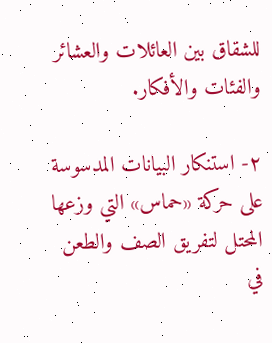للشقاق بين العائلات والعشائر والفئات والأفكار.

٢- استنكار البيانات المدسوسة على حركة «حماس» التي وزعها المحتل لتفريق الصف والطعن في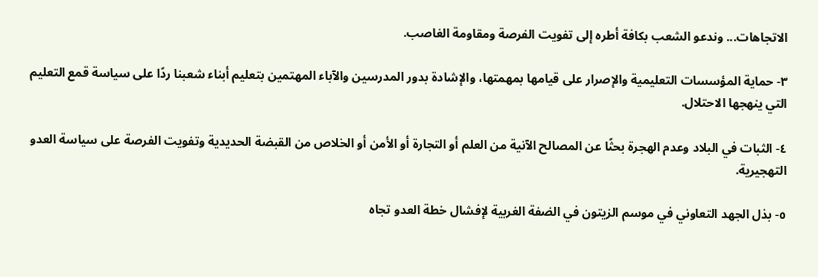الاتجاهات... وندعو الشعب بكافة أطره إلى تفويت الفرصة ومقاومة الغاصب.

٣- حماية المؤسسات التعليمية والإصرار على قيامها بمهمتها، والإشادة بدور المدرسين والآباء المهتمين بتعليم أبناء شعبنا ردًا على سياسة قمع التعليم التي ينهجها الاحتلال.

٤- الثبات في البلاد وعدم الهجرة بحثًا عن المصالح الآنية من العلم أو التجارة أو الأمن أو الخلاص من القبضة الحديدية وتفويت الفرصة على سياسة العدو التهجيرية.

٥- بذل الجهد التعاوني في موسم الزيتون في الضفة الغربية لإفشال خطة العدو تجاه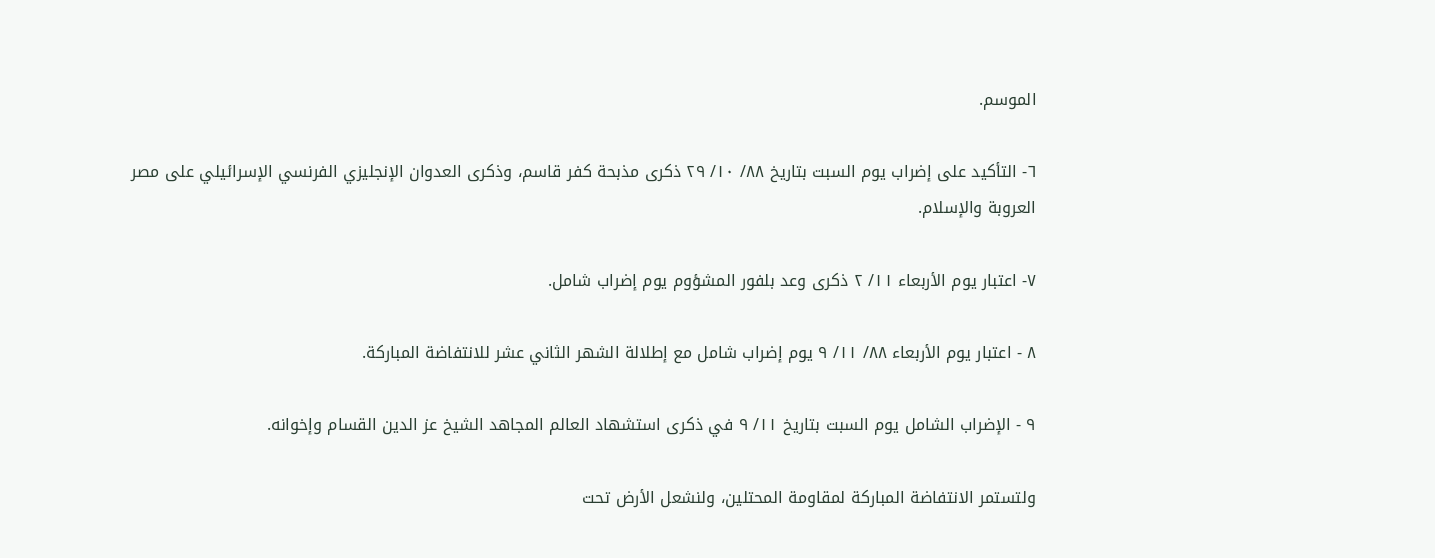الموسم.

٦- التأكيد على إضراب يوم السبت بتاريخ ۸۸/ ۱۰/ ۲۹ ذكرى مذبحة كفر قاسم، وذكرى العدوان الإنجليزي الفرنسي الإسرائيلي على مصر العروبة والإسلام.

٧- اعتبار يوم الأربعاء ۱۱/ ۲ ذكرى وعد بلفور المشؤوم يوم إضراب شامل.

٨ - اعتبار يوم الأربعاء ۸۸/ ۱۱/ ۹ يوم إضراب شامل مع إطلالة الشهر الثاني عشر للانتفاضة المباركة.

٩ - الإضراب الشامل يوم السبت بتاريخ ۱۱/ ۹ في ذكرى استشهاد العالم المجاهد الشيخ عز الدين القسام وإخوانه.

ولتستمر الانتفاضة المباركة لمقاومة المحتلين، ولنشعل الأرض تحت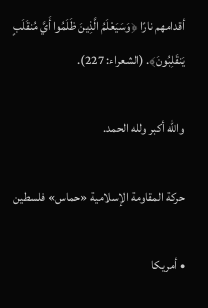أقدامهم نارًا ﴿وَسَيَعْلَمُ الَّذِينَ ظَلَمُوا أَيَّ مُنقَلَبٍ يَنقَلِبُونَ﴾. (الشعراء: 227).

والله أكبر ولله الحمد.

حركة المقاومة الإسلامية «حماس» فلسطين

• أمريكا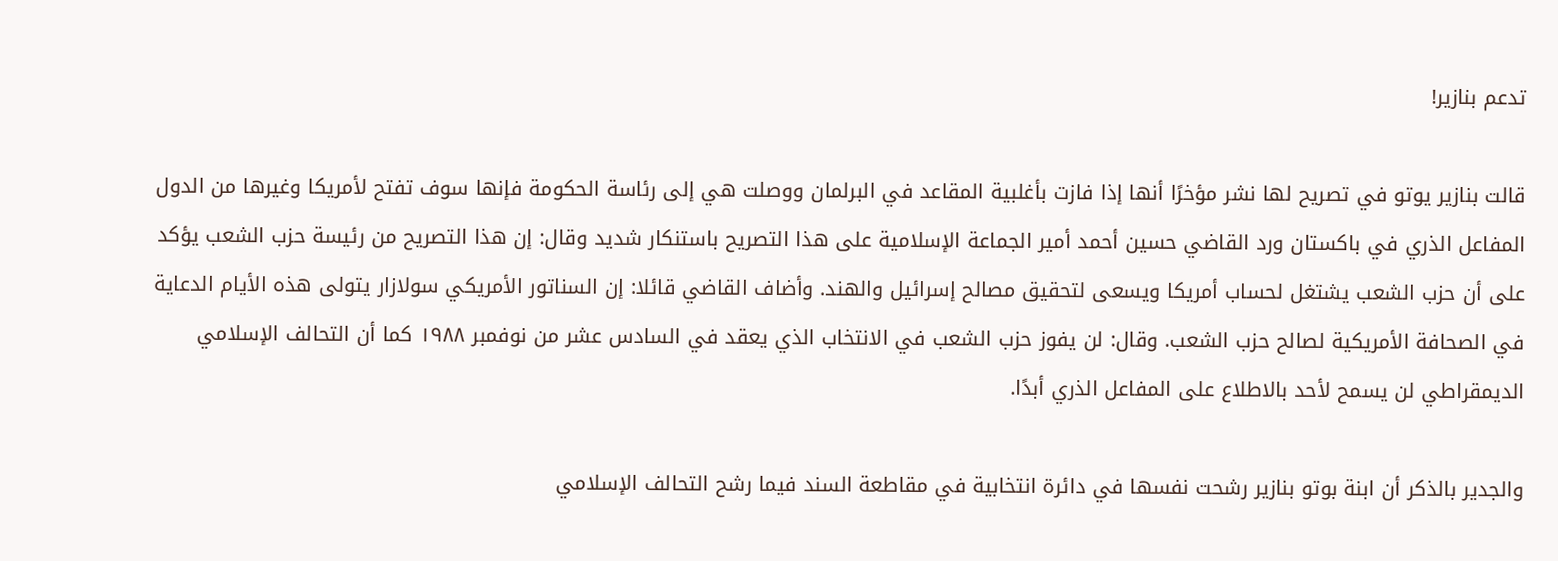تدعم بنازیر!

قالت بنازیر يوتو في تصريح لها نشر مؤخرًا أنها إذا فازت بأغلبية المقاعد في البرلمان ووصلت هي إلى رئاسة الحكومة فإنها سوف تفتح لأمريكا وغيرها من الدول المفاعل الذري في باكستان ورد القاضي حسين أحمد أمير الجماعة الإسلامية على هذا التصريح باستنكار شديد وقال: إن هذا التصريح من رئيسة حزب الشعب يؤكد على أن حزب الشعب يشتغل لحساب أمريكا ويسعى لتحقيق مصالح إسرائيل والهند. وأضاف القاضي قائلا: إن السناتور الأمريكي سولازار يتولى هذه الأيام الدعاية في الصحافة الأمريكية لصالح حزب الشعب. وقال: لن يفوز حزب الشعب في الانتخاب الذي يعقد في السادس عشر من نوفمبر ۱۹۸۸ كما أن التحالف الإسلامي الديمقراطي لن يسمح لأحد بالاطلاع على المفاعل الذري أبدًا.

والجدير بالذكر أن ابنة بوتو بنازير رشحت نفسها في دائرة انتخابية في مقاطعة السند فيما رشح التحالف الإسلامي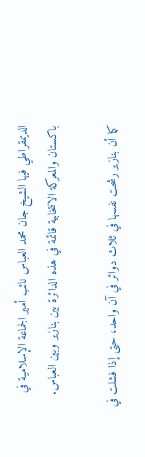الديمقراطي فيها الشيخ جان محمد العباس نائب أمير الجماعة الإسلامية في باكستان والمعركة الانتخابية قائمة في هذه الدائرة بين بنازير وبين العباس.

كما أن بنازير رشحت نفسها في ثلاث دوائر في آن واحد، حتى إذا فشلت في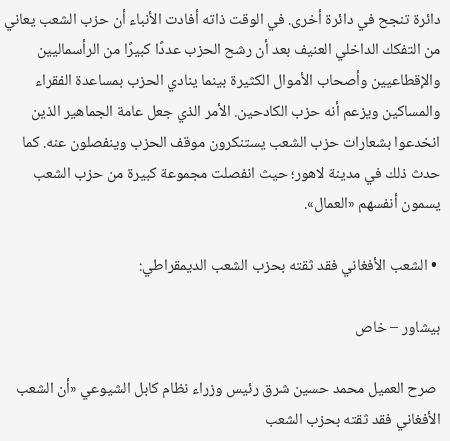دائرة تنجح في دائرة أخرى. في الوقت ذاته أفادت الأنباء أن حزب الشعب يعاني من التفكك الداخلي العنيف بعد أن رشح الحزب عددًا كبيرًا من الرأسماليين والإقطاعيين وأصحاب الأموال الكثيرة بينما ينادي الحزب بمساعدة الفقراء والمساكين ويزعم أنه حزب الكادحين. الأمر الذي جعل عامة الجماهير الذين انخدعوا بشعارات حزب الشعب يستنكرون موقف الحزب وينفصلون عنه. كما حدث ذلك في مدينة لاهور؛ حيث انفصلت مجموعة كبيرة من حزب الشعب يسمون أنفسهم «العمال».

 • الشعب الأفغاني فقد ثقته بحزب الشعب الديمقراطي:

بيشاور – خاص

 صرح العميل محمد حسين شرق رئيس وزراء نظام كابل الشيوعي «أن الشعب الأفغاني فقد ثقته بحزب الشعب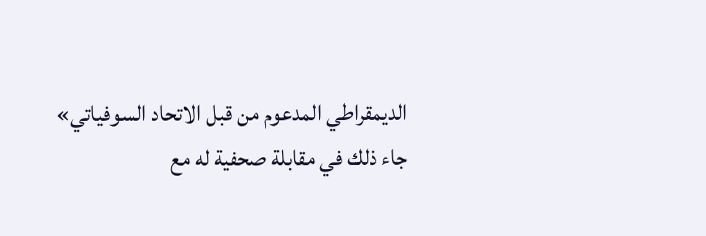الديمقراطي المدعوم من قبل الاتحاد السوفياتي» جاء ذلك في مقابلة صحفية له مع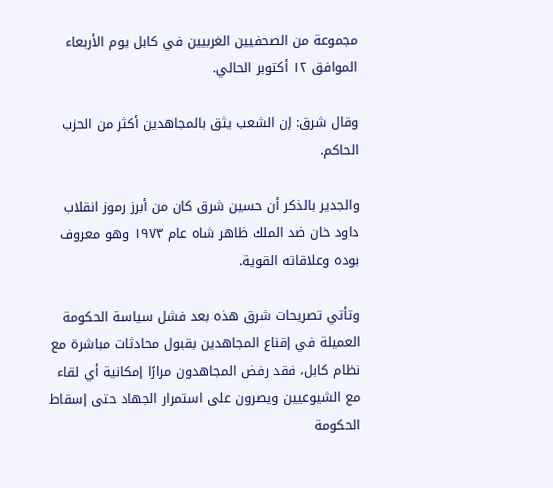مجموعة من الصحفيين الغربيين في كابل يوم الأربعاء الموافق ۱۲ أكتوبر الحالي.

وقال شرق: إن الشعب يثق بالمجاهدين أكثر من الحزب الحاكم.

والجدير بالذكر أن حسين شرق كان من أبرز رموز انقلاب داود خان ضد الملك ظاهر شاه عام ۱۹۷۳ وهو معروف بوده وعلاقاته القوية.

وتأتي تصريحات شرق هذه بعد فشل سياسة الحكومة العميلة في إقناع المجاهدين بقبول محادثات مباشرة مع نظام كابل، فقد رفض المجاهدون مرارًا إمكانية أي لقاء مع الشيوعيين ويصرون على استمرار الجهاد حتى إسقاط الحكومة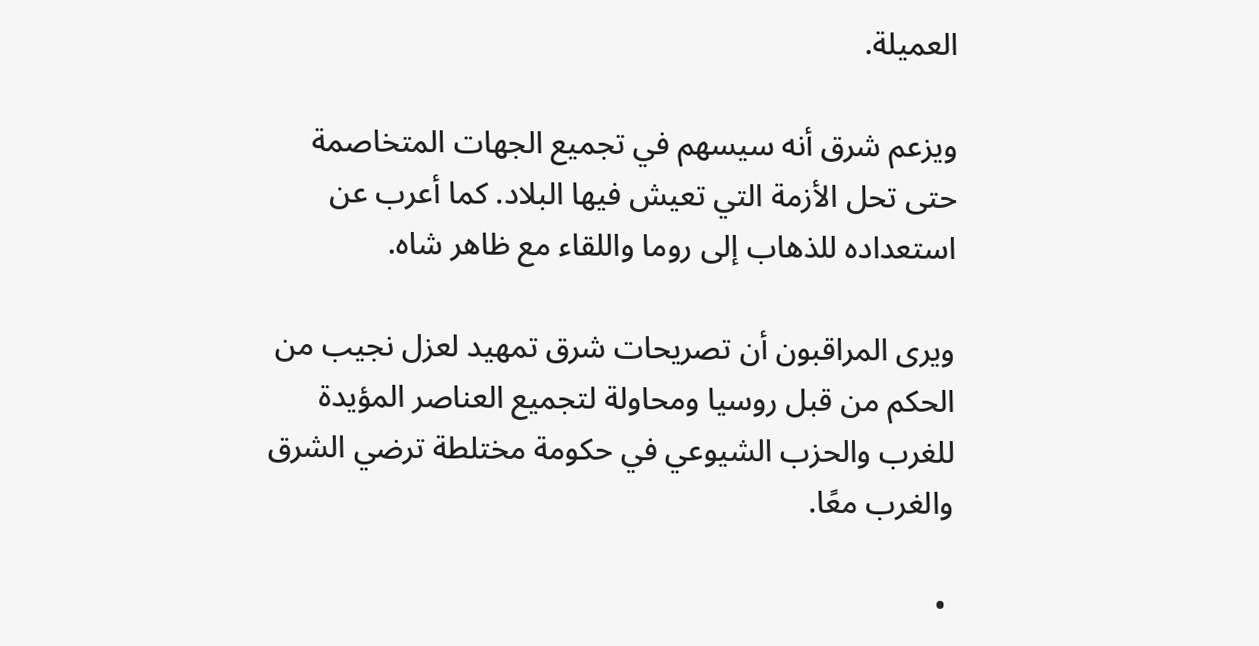العميلة.

ويزعم شرق أنه سيسهم في تجميع الجهات المتخاصمة حتى تحل الأزمة التي تعيش فيها البلاد. كما أعرب عن استعداده للذهاب إلى روما واللقاء مع ظاهر شاه.

ويرى المراقبون أن تصريحات شرق تمهيد لعزل نجيب من الحكم من قبل روسيا ومحاولة لتجميع العناصر المؤيدة للغرب والحزب الشيوعي في حكومة مختلطة ترضي الشرق والغرب معًا.

 •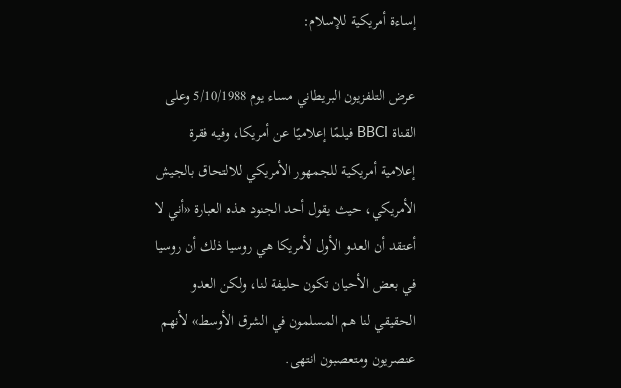إساءة أمريكية للإسلام:

عرض التلفزيون البريطاني مساء يوم 5/10/1988 وعلى القناة BBCI فيلمًا إعلاميًا عن أمريكا، وفيه فقرة إعلامية أمريكية للجمهور الأمريكي للالتحاق بالجيش الأمريكي، حيث يقول أحد الجنود هذه العبارة «أني لا أعتقد أن العدو الأول لأمريكا هي روسيا ذلك أن روسيا في بعض الأحيان تكون حليفة لنا، ولكن العدو الحقيقي لنا هم المسلمون في الشرق الأوسط» لأنهم عنصريون ومتعصبون انتهى.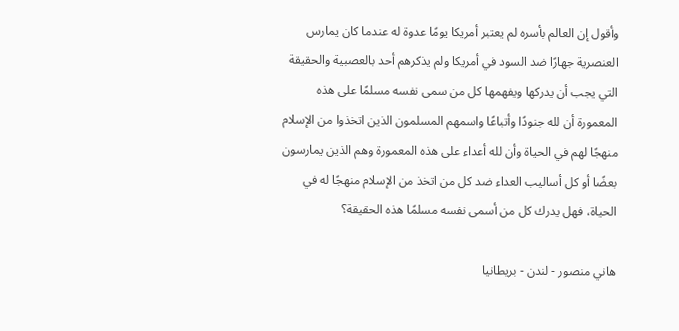وأقول إن العالم بأسره لم يعتبر أمريكا يومًا عدوة له عندما كان يمارس العنصرية جهارًا ضد السود في أمريكا ولم يذكرهم أحد بالعصبية والحقيقة التي يجب أن يدركها ويفهمها كل من سمى نفسه مسلمًا على هذه المعمورة أن لله جنودًا وأتباعًا واسمهم المسلمون الذين اتخذوا من الإسلام منهجًا لهم في الحياة وأن لله أعداء على هذه المعمورة وهم الذين يمارسون بعضًا أو كل أساليب العداء ضد كل من اتخذ من الإسلام منهجًا له في الحياة، فهل يدرك كل من أسمى نفسه مسلمًا هذه الحقيقة؟

هاني منصور - لندن - بريطانيا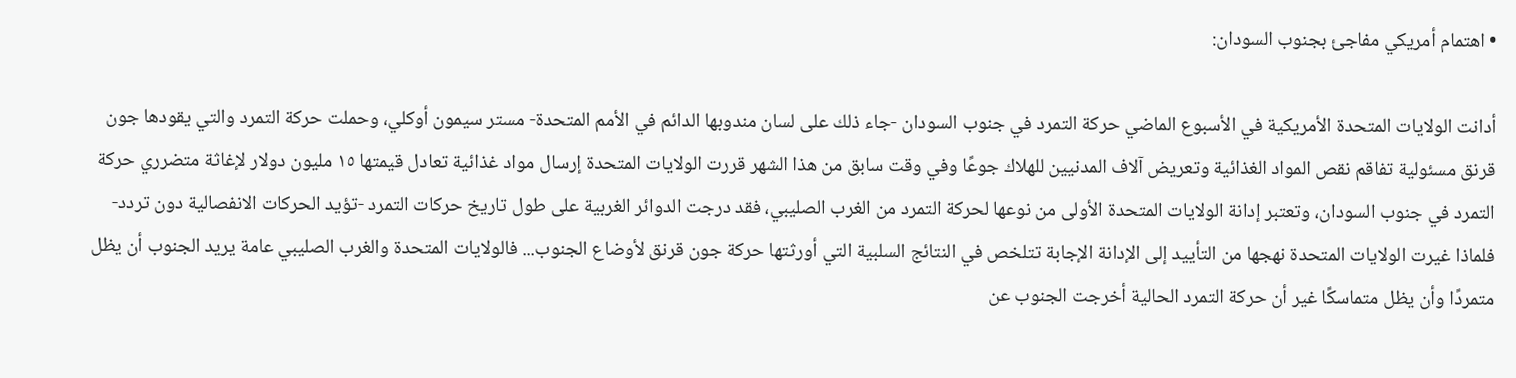• اهتمام أمريكي مفاجئ بجنوب السودان:

أدانت الولايات المتحدة الأمريكية في الأسبوع الماضي حركة التمرد في جنوب السودان -جاء ذلك على لسان مندوبها الدائم في الأمم المتحدة- مستر سيمون أوكلي، وحملت حركة التمرد والتي يقودها جون قرنق مسئولية تفاقم نقص المواد الغذائية وتعريض آلاف المدنيين للهلاك جوعًا وفي وقت سابق من هذا الشهر قررت الولايات المتحدة إرسال مواد غذائية تعادل قيمتها ١٥ مليون دولار لإغاثة متضرري حركة التمرد في جنوب السودان، وتعتبر إدانة الولايات المتحدة الأولى من نوعها لحركة التمرد من الغرب الصليبي، فقد درجت الدوائر الغربية على طول تاريخ حركات التمرد -تؤيد الحركات الانفصالية دون تردد- فلماذا غيرت الولايات المتحدة نهجها من التأييد إلى الإدانة الإجابة تتلخص في النتائج السلبية التي أورثتها حركة جون قرنق لأوضاع الجنوب... فالولايات المتحدة والغرب الصليبي عامة يريد الجنوب أن يظل متمردًا وأن يظل متماسكًا غير أن حركة التمرد الحالية أخرجت الجنوب عن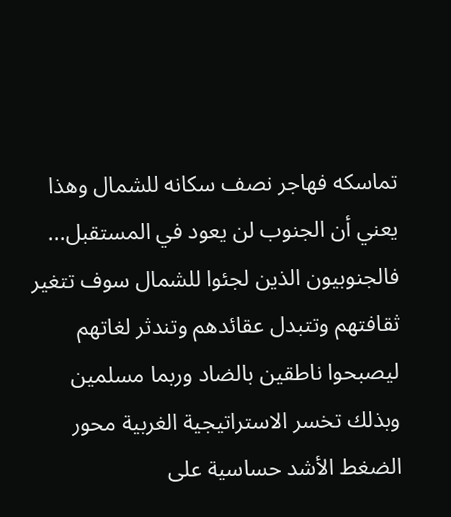تماسكه فهاجر نصف سكانه للشمال وهذا يعني أن الجنوب لن يعود في المستقبل... فالجنوبيون الذين لجئوا للشمال سوف تتغير ثقافتهم وتتبدل عقائدهم وتندثر لغاتهم ليصبحوا ناطقين بالضاد وربما مسلمين وبذلك تخسر الاستراتيجية الغربية محور الضغط الأشد حساسية على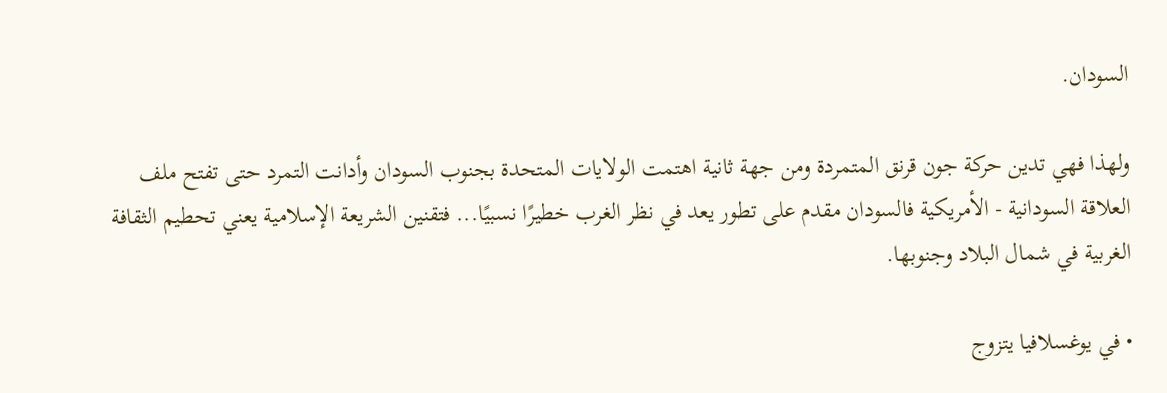السودان.

ولهذا فهي تدين حركة جون قرنق المتمردة ومن جهة ثانية اهتمت الولايات المتحدة بجنوب السودان وأدانت التمرد حتى تفتح ملف العلاقة السودانية - الأمريكية فالسودان مقدم على تطور يعد في نظر الغرب خطيرًا نسبيًا... فتقنين الشريعة الإسلامية يعني تحطيم الثقافة الغربية في شمال البلاد وجنوبها.

• في يوغسلافيا يتزوج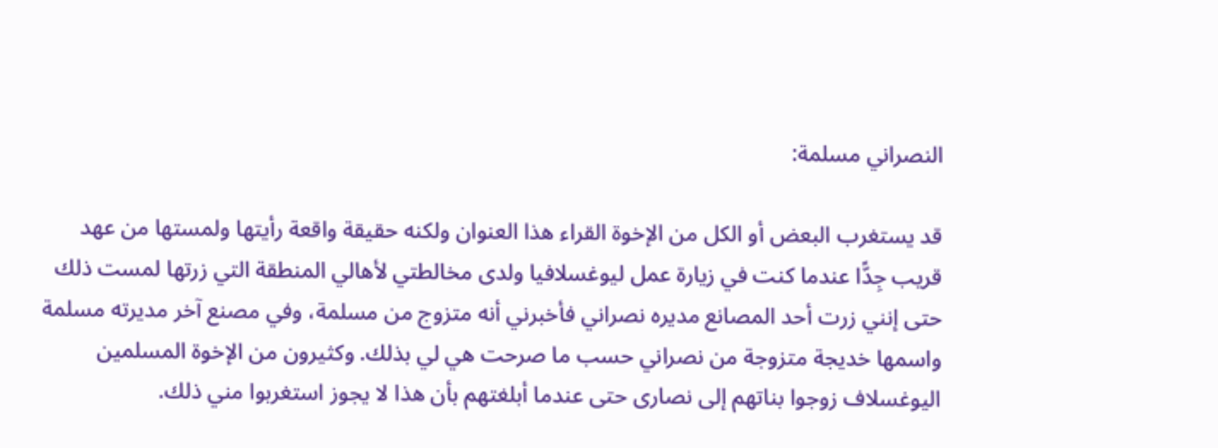النصراني مسلمة:

قد يستغرب البعض أو الكل من الإخوة القراء هذا العنوان ولكنه حقيقة واقعة رأيتها ولمستها من عهد قريب جِدًّا عندما كنت في زيارة عمل ليوغسلافيا ولدى مخالطتي لأهالي المنطقة التي زرتها لمست ذلك حتى إنني زرت أحد المصانع مديره نصراني فأخبرني أنه متزوج من مسلمة، وفي مصنع آخر مديرته مسلمة واسمها خديجة متزوجة من نصراني حسب ما صرحت هي لي بذلك. وكثيرون من الإخوة المسلمين اليوغسلاف زوجوا بناتهم إلى نصارى حتى عندما أبلغتهم بأن هذا لا يجوز استغربوا مني ذلك.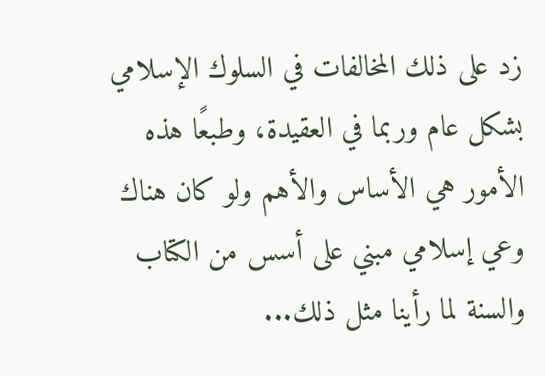زد على ذلك المخالفات في السلوك الإسلامي بشكل عام وربما في العقيدة، وطبعًا هذه الأمور هي الأساس والأهم ولو كان هناك وعي إسلامي مبني على أسس من الكتاب والسنة لما رأينا مثل ذلك...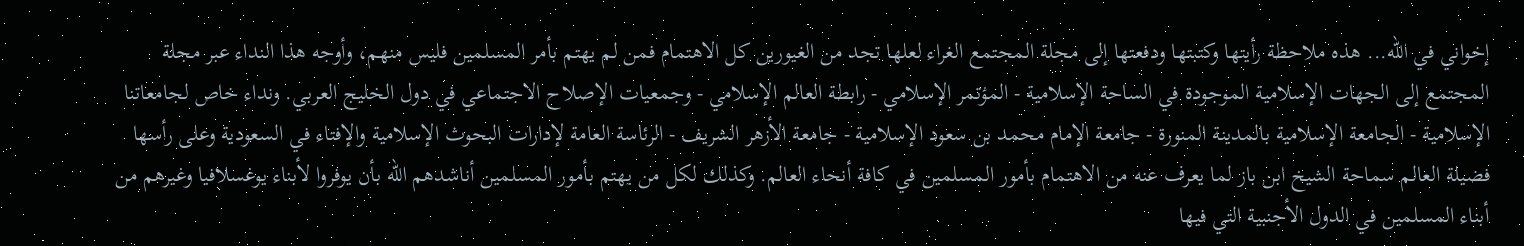إخواني في الله... هذه ملاحظة رأيتها وكتبتها ودفعتها إلى مجلة المجتمع الغراء لعلها تجد من الغيورين كل الاهتمام فمن لم يهتم بأمر المسلمين فليس منهم، وأوجه هذا النداء عبر مجلة المجتمع إلى الجهات الإسلامية الموجودة في الساحة الإسلامية - المؤتمر الإسلامي - رابطة العالم الإسلامي - وجمعيات الإصلاح الاجتماعي في دول الخليج العربي. ونداء خاص لجامعاتنا الإسلامية - الجامعة الإسلامية بالمدينة المنورة - جامعة الإمام محمد بن سعود الإسلامية - جامعة الأزهر الشريف - الرئاسة العامة لإدارات البحوث الإسلامية والإفتاء في السعودية وعلى رأسها فضيلة العالم سماحة الشيخ ابن باز لما يعرف عنه من الاهتمام بأمور المسلمين في كافة أنحاء العالم. وكذلك لكل من يهتم بأمور المسلمين أناشدهم الله بأن يوفروا لأبناء يوغسلافيا وغيرهم من أبناء المسلمين في الدول الأجنبية التي فيها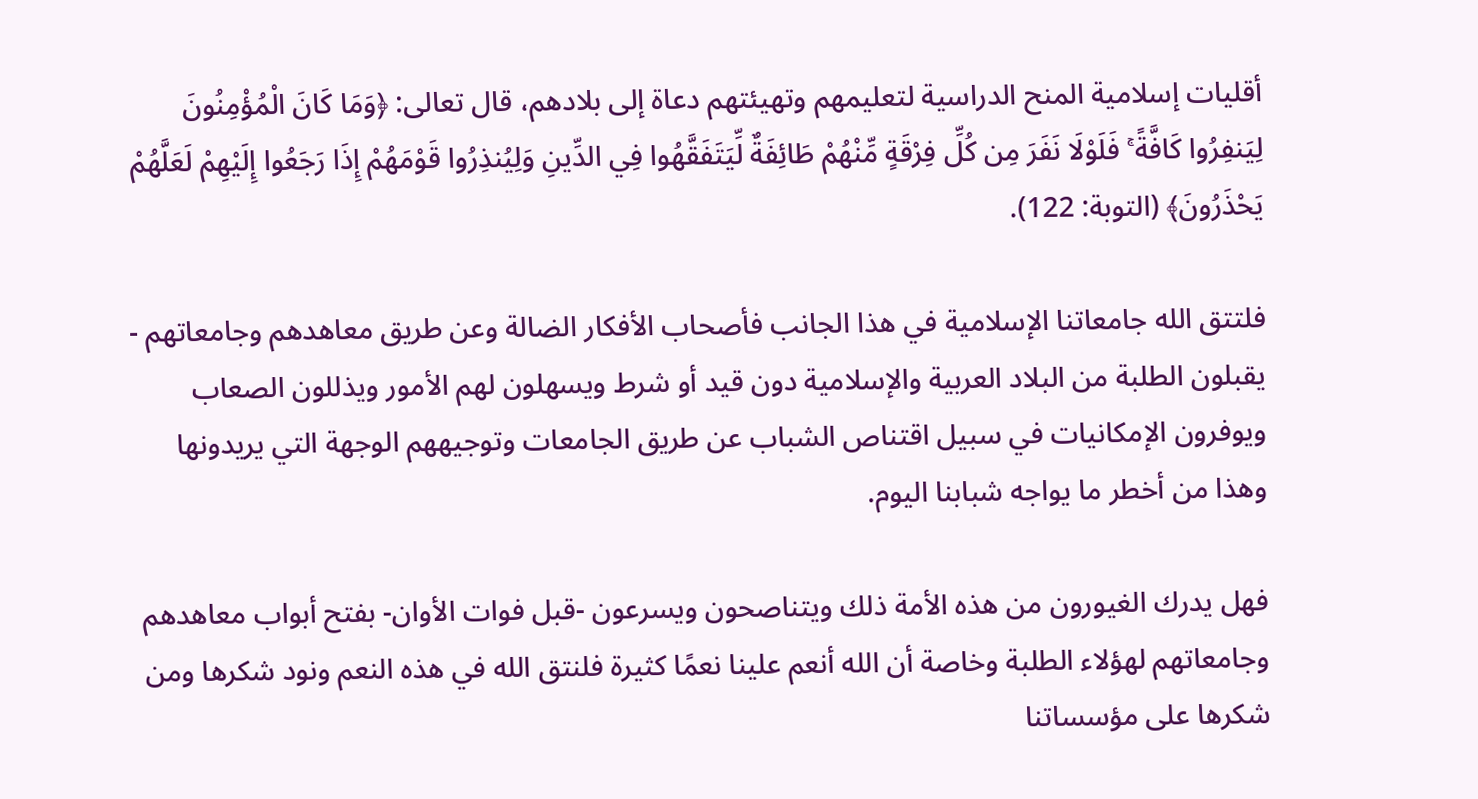أقليات إسلامية المنح الدراسية لتعليمهم وتهيئتهم دعاة إلى بلادهم، قال تعالى: ﴿وَمَا كَانَ الْمُؤْمِنُونَ لِيَنفِرُوا كَافَّةً ۚ فَلَوْلَا نَفَرَ مِن كُلِّ فِرْقَةٍ مِّنْهُمْ طَائِفَةٌ لِّيَتَفَقَّهُوا فِي الدِّينِ وَلِيُنذِرُوا قَوْمَهُمْ إِذَا رَجَعُوا إِلَيْهِمْ لَعَلَّهُمْ يَحْذَرُونَ﴾ (التوبة: 122).

فلتتق الله جامعاتنا الإسلامية في هذا الجانب فأصحاب الأفكار الضالة وعن طريق معاهدهم وجامعاتهم - يقبلون الطلبة من البلاد العربية والإسلامية دون قيد أو شرط ويسهلون لهم الأمور ويذللون الصعاب ويوفرون الإمكانيات في سبيل اقتناص الشباب عن طريق الجامعات وتوجيههم الوجهة التي يريدونها وهذا من أخطر ما يواجه شبابنا اليوم.

فهل يدرك الغيورون من هذه الأمة ذلك ويتناصحون ويسرعون -قبل فوات الأوان- بفتح أبواب معاهدهم وجامعاتهم لهؤلاء الطلبة وخاصة أن الله أنعم علينا نعمًا كثيرة فلنتق الله في هذه النعم ونود شكرها ومن شكرها على مؤسساتنا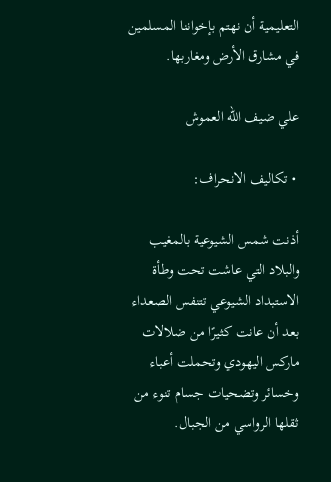التعليمية أن نهتم بإخواننا المسلمين في مشارق الأرض ومغاربها.

علي ضيف الله العموش

 • تكاليف الانحراف:

أذنت شمس الشيوعية بالمغيب والبلاد التي عاشت تحت وطأة الاستبداد الشيوعي تتنفس الصعداء بعد أن عانت كثيرًا من ضلالات ماركس اليهودي وتحملت أعباء وخسائر وتضحيات جسام تنوء من ثقلها الرواسي من الجبال.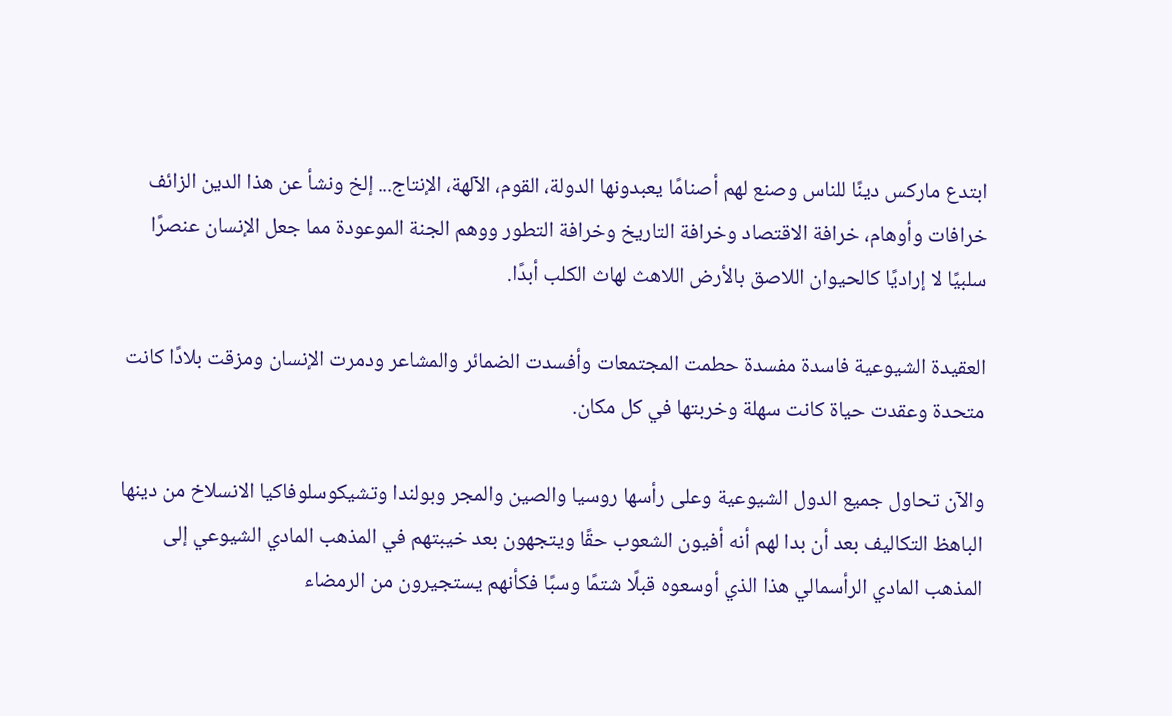ابتدع ماركس دينًا للناس وصنع لهم أصنامًا يعبدونها الدولة، القوم، الآلهة، الإنتاج... إلخ ونشأ عن هذا الدين الزائف خرافات وأوهام، خرافة الاقتصاد وخرافة التاريخ وخرافة التطور ووهم الجنة الموعودة مما جعل الإنسان عنصرًا سلبيًا لا إراديًا كالحيوان اللاصق بالأرض اللاهث لهاث الكلب أبدًا.

العقيدة الشيوعية فاسدة مفسدة حطمت المجتمعات وأفسدت الضمائر والمشاعر ودمرت الإنسان ومزقت بلادًا كانت متحدة وعقدت حياة كانت سهلة وخربتها في كل مكان.

والآن تحاول جميع الدول الشيوعية وعلى رأسها روسيا والصين والمجر وبولندا وتشيكوسلوفاكيا الانسلاخ من دينها الباهظ التكاليف بعد أن بدا لهم أنه أفيون الشعوب حقًا ويتجهون بعد خيبتهم في المذهب المادي الشيوعي إلى المذهب المادي الرأسمالي هذا الذي أوسعوه قبلًا شتمًا وسبًا فكأنهم يستجيرون من الرمضاء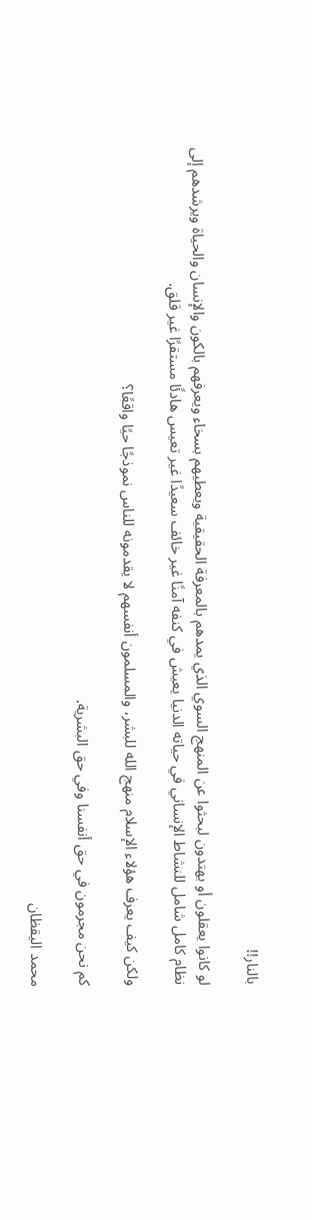بالنار!!

لو كانوا يعقلون أو يهتدون لبحثوا عن المنهج السوي الذي يمدهم بالمعرفة الحقيقية ويعطيهم بسخاء ويعرفهم بالكون والإنسان والحياة ويرشدهم إلى نظام كامل شامل للنشاط الإنساني في حياته الدنيا يعيش في كنفه آمنًا غير خائف سعيدًا غير تعيس هادئًا مستقرًا غير قلق.

ولكن كيف يعرف هؤلاء الإسلام منهج الله للبشر، والمسلمون أنفسهم لا يقدمونه للناس نموذجًا حيًا واقعًا؟

كم نحن مجرمون في حق أنفسنا وفي حق البشرية.

محمد اليقظان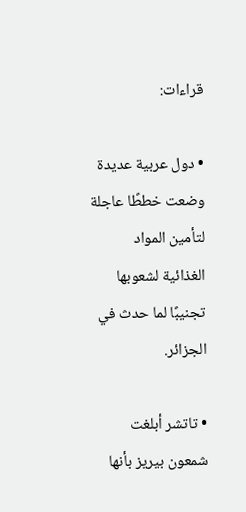قراءات:

• دول عربية عديدة وضعت خططًا عاجلة لتأمين المواد الغذائية لشعوبها تجنيبًا لما حدث في الجزائر.

• تاتشر أبلغت شمعون بيريز بأنها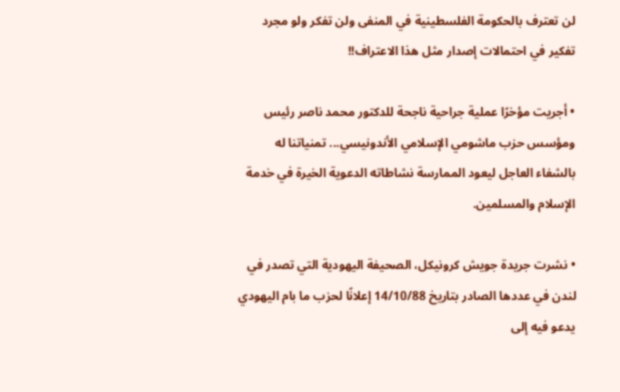لن تعترف بالحكومة الفلسطينية في المنفى ولن تفكر ولو مجرد تفكير في احتمالات إصدار مثل هذا الاعتراف!!

• أجريت مؤخرًا عملية جراحية ناجحة للدكتور محمد ناصر رئيس ومؤسس حزب ماشومي الإسلامي الأندونيسي... تمنياتنا له بالشفاء العاجل ليعود الممارسة نشاطاته الدعوية الخيرة في خدمة الإسلام والمسلمين.

• نشرت جريدة جويش كرونيكل، الصحيفة اليهودية التي تصدر في لندن في عددها الصادر بتاريخ 14/10/88 إعلانًا لحزب ما بام اليهودي يدعو فيه إلى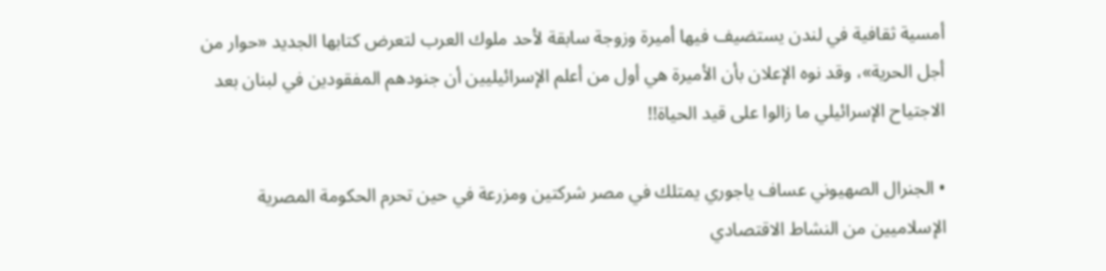أمسية ثقافية في لندن يستضيف فيها أميرة وزوجة سابقة لأحد ملوك العرب لتعرض كتابها الجديد «حوار من أجل الحرية»، وقد نوه الإعلان بأن الأميرة هي أول من أعلم الإسرائيليين أن جنودهم المفقودين في لبنان بعد الاجتياح الإسرائيلي ما زالوا على قيد الحياة!!

• الجنرال الصهيوني عساف ياجوري يمتلك في مصر شركتين ومزرعة في حين تحرم الحكومة المصرية الإسلاميين من النشاط الاقتصادي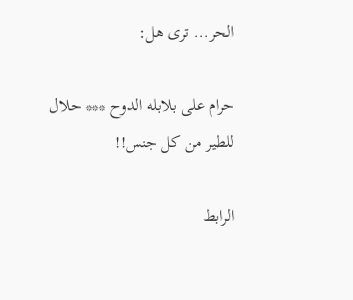الحر... ترى هل:

حرام على بلابله الدوح *** حلال للطير من كل جنس!!

الرابط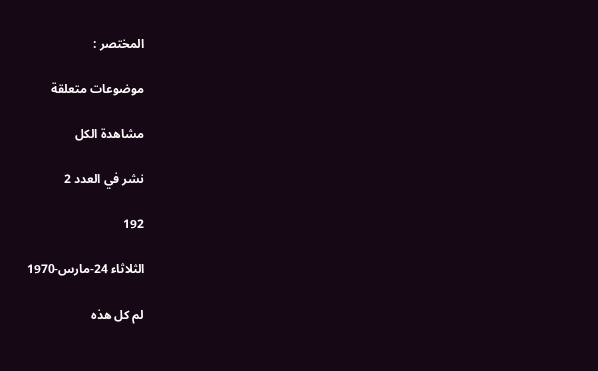المختصر :

موضوعات متعلقة

مشاهدة الكل

نشر في العدد 2

192

الثلاثاء 24-مارس-1970

لم كل هذه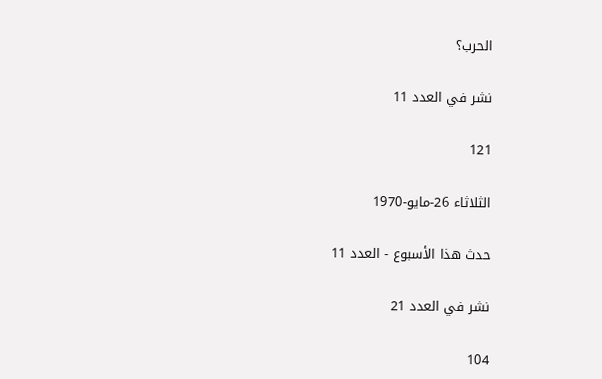الحرب؟

نشر في العدد 11

121

الثلاثاء 26-مايو-1970

حدث هذا الأسبوع - العدد 11

نشر في العدد 21

104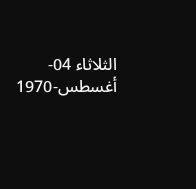الثلاثاء 04-أغسطس-1970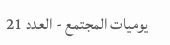يوميات المجتمع - العدد 21